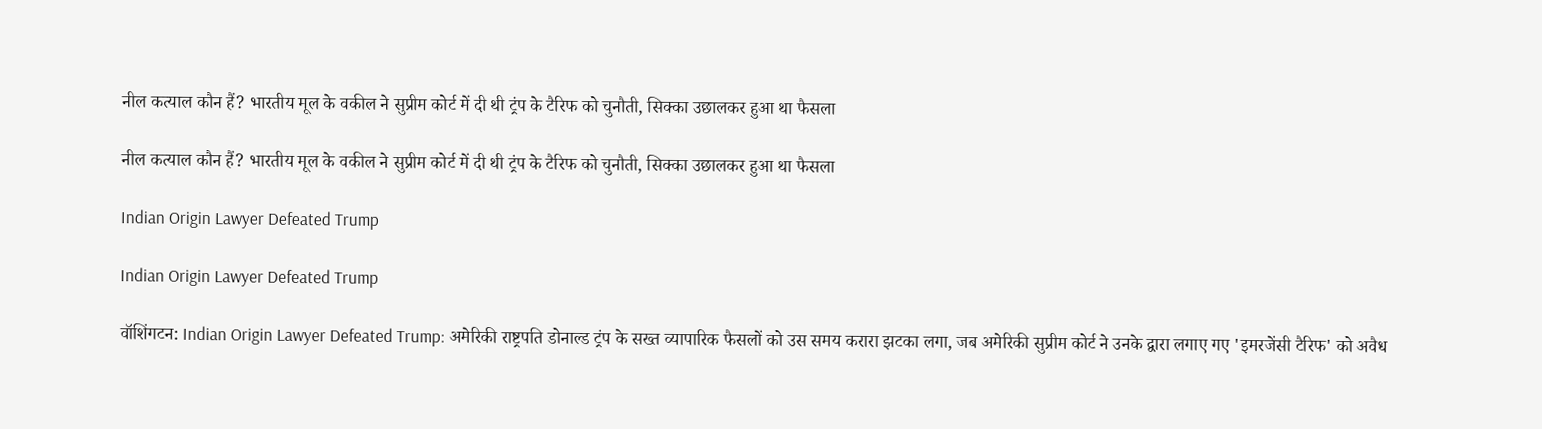नील कत्याल कौन हैं? भारतीय मूल के वकील ने सुप्रीम कोर्ट में दी थी ट्रंप के टैरिफ को चुनौती, सिक्का उछालकर हुआ था फैसला

नील कत्याल कौन हैं? भारतीय मूल के वकील ने सुप्रीम कोर्ट में दी थी ट्रंप के टैरिफ को चुनौती, सिक्का उछालकर हुआ था फैसला

Indian Origin Lawyer Defeated Trump

Indian Origin Lawyer Defeated Trump

वॉशिंगटन: Indian Origin Lawyer Defeated Trump: अमेरिकी राष्ट्रपति डोनाल्ड ट्रंप के सख्त व्यापारिक फैसलों को उस समय करारा झटका लगा, जब अमेरिकी सुप्रीम कोर्ट ने उनके द्वारा लगाए गए 'इमरजेंसी टैरिफ' को अवैध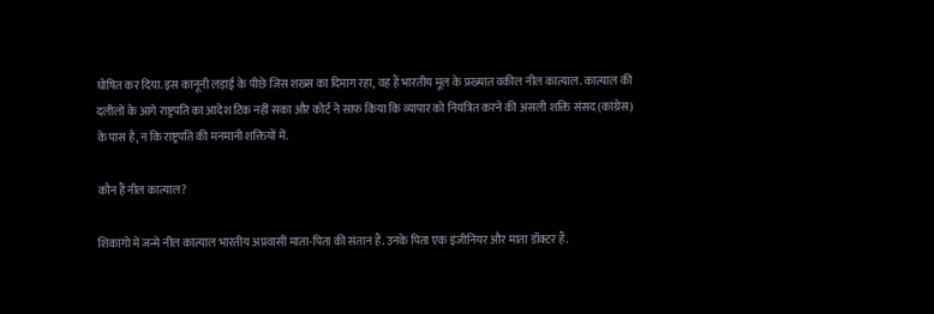घोषित कर दिया. इस कानूनी लड़ाई के पीछे जिस शख्स का दिमाग रहा, वह हैं भारतीय मूल के प्रख्यात वकील नील कात्याल. कात्याल की दलीलों के आगे राष्ट्रपति का आदेश टिक नहीं सका और कोर्ट ने साफ किया कि व्यापार को नियंत्रित करने की असली शक्ति संसद (कांग्रेस) के पास है, न कि राष्ट्रपति की मनमानी शक्तियों में.

कौन हैं नील कात्याल?

शिकागो में जन्मे नील कात्याल भारतीय अप्रवासी माता-पिता की संतान हैं. उनके पिता एक इंजीनियर और माता डॉक्टर हैं.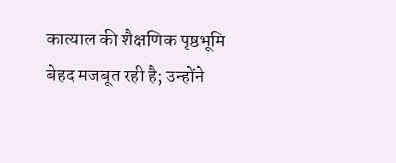कात्याल की शैक्षणिक पृष्ठभूमि बेहद मजबूत रही है; उन्होंने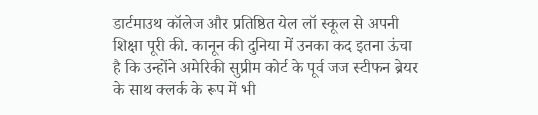डार्टमाउथ कॉलेज और प्रतिष्ठित येल लॉ स्कूल से अपनी शिक्षा पूरी की. कानून की दुनिया में उनका कद इतना ऊंचा है कि उन्होंने अमेरिकी सुप्रीम कोर्ट के पूर्व जज स्टीफन ब्रेयर के साथ क्लर्क के रूप में भी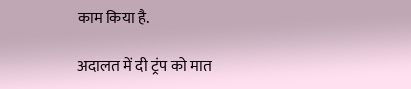काम किया है.

अदालत में दी ट्रंप को मात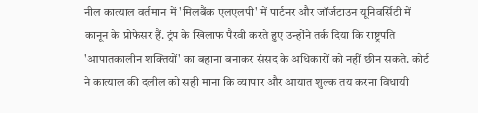नील कात्याल वर्तमान में 'मिलबैंक एलएलपी' में पार्टनर और जॉर्जटाउन यूनिवर्सिटी में कानून के प्रोफेसर हैं. ट्रंप के खिलाफ पैरवी करते हुए उन्होंने तर्क दिया कि राष्ट्रपति 'आपातकालीन शक्तियों' का बहाना बनाकर संसद के अधिकारों को नहीं छीन सकते. कोर्ट ने कात्याल की दलील को सही माना कि व्यापार और आयात शुल्क तय करना विधायी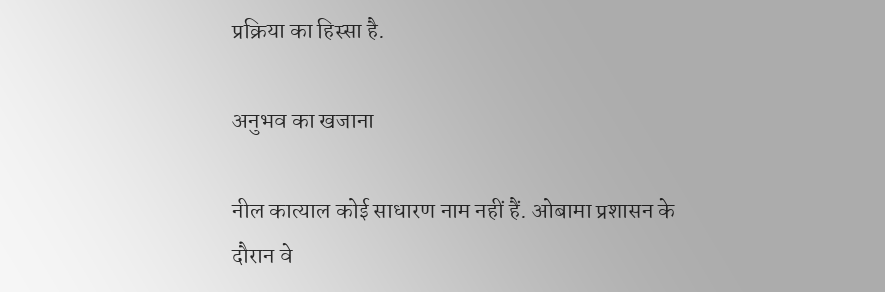प्रक्रिया का हिस्सा है.

अनुभव का खजाना

नील कात्याल कोई साधारण नाम नहीं हैं. ओबामा प्रशासन के दौरान वे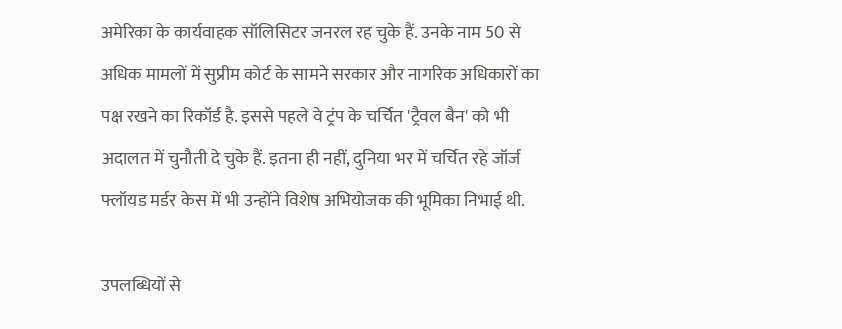अमेरिका के कार्यवाहक सॉलिसिटर जनरल रह चुके हैं. उनके नाम 50 से अधिक मामलों में सुप्रीम कोर्ट के सामने सरकार और नागरिक अधिकारों का पक्ष रखने का रिकॉर्ड है. इससे पहले वे ट्रंप के चर्चित 'ट्रैवल बैन' को भी अदालत में चुनौती दे चुके हैं. इतना ही नहीं, दुनिया भर में चर्चित रहे जॉर्ज फ्लॉयड मर्डर केस में भी उन्होंने विशेष अभियोजक की भूमिका निभाई थी.

उपलब्धियों से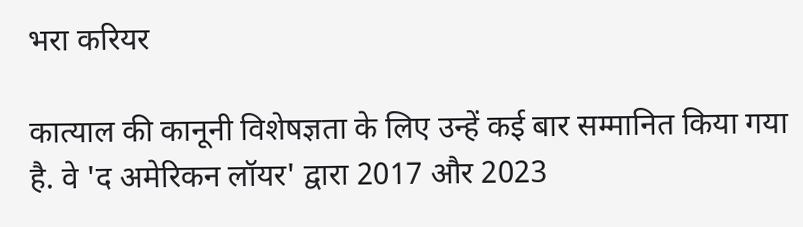भरा करियर

कात्याल की कानूनी विशेषज्ञता के लिए उन्हें कई बार सम्मानित किया गया है. वे 'द अमेरिकन लॉयर' द्वारा 2017 और 2023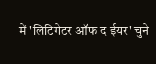में 'लिटिगेटर ऑफ द ईयर' चुने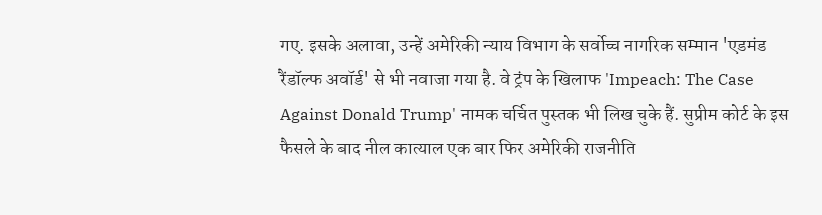गए. इसके अलावा, उन्हें अमेरिकी न्याय विभाग के सर्वोच्च नागरिक सम्मान 'एडमंड रैंडॉल्फ अवॉर्ड' से भी नवाजा गया है. वे ट्रंप के खिलाफ 'Impeach: The Case Against Donald Trump' नामक चर्चित पुस्तक भी लिख चुके हैं. सुप्रीम कोर्ट के इस फैसले के बाद नील कात्याल एक बार फिर अमेरिकी राजनीति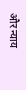और न्याय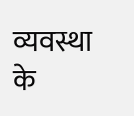व्यवस्था के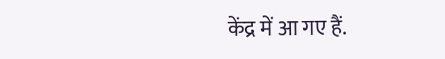केंद्र में आ गए हैं.